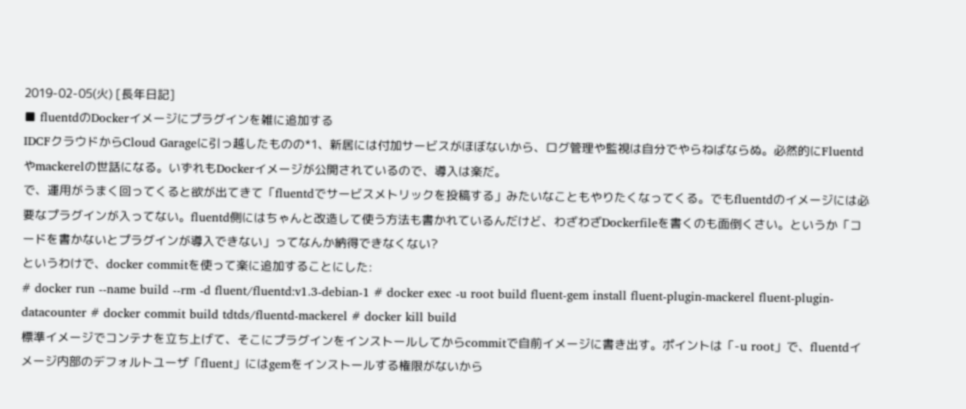2019-02-05(火) [長年日記]
■ fluentdのDockerイメージにプラグインを雑に追加する
IDCFクラウドからCloud Garageに引っ越したものの*1、新居には付加サービスがほぼないから、ログ管理や監視は自分でやらねばならぬ。必然的にFluentdやmackerelの世話になる。いずれもDockerイメージが公開されているので、導入は楽だ。
で、運用がうまく回ってくると欲が出てきて「fluentdでサービスメトリックを投稿する」みたいなこともやりたくなってくる。でもfluentdのイメージには必要なプラグインが入ってない。fluentd側にはちゃんと改造して使う方法も書かれているんだけど、わざわざDockerfileを書くのも面倒くさい。というか「コードを書かないとプラグインが導入できない」ってなんか納得できなくない?
というわけで、docker commitを使って楽に追加することにした:
# docker run --name build --rm -d fluent/fluentd:v1.3-debian-1 # docker exec -u root build fluent-gem install fluent-plugin-mackerel fluent-plugin-datacounter # docker commit build tdtds/fluentd-mackerel # docker kill build
標準イメージでコンテナを立ち上げて、そこにプラグインをインストールしてからcommitで自前イメージに書き出す。ポイントは「-u root」で、fluentdイメージ内部のデフォルトユーザ「fluent」にはgemをインストールする権限がないから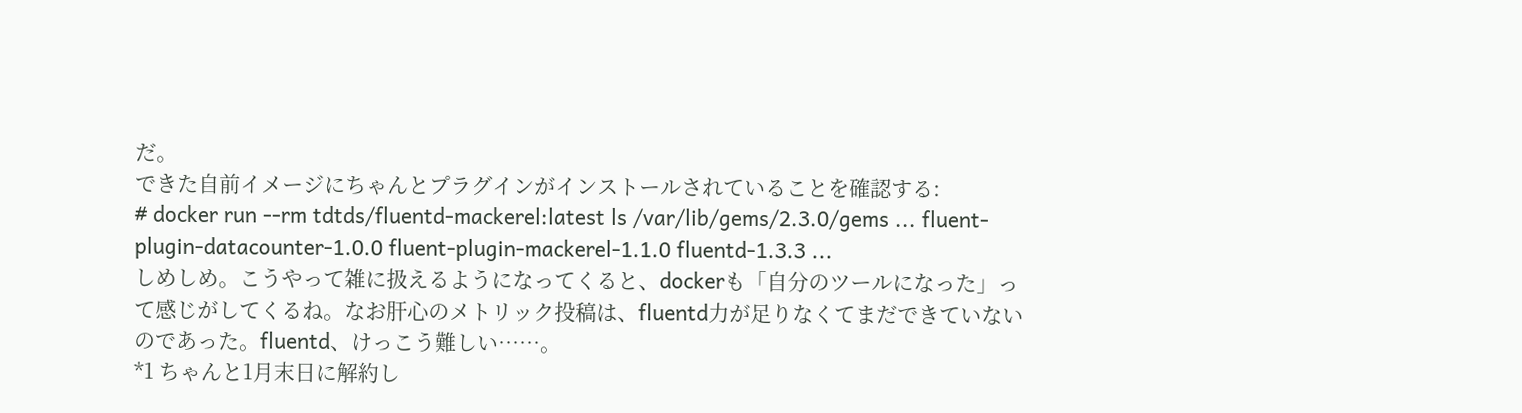だ。
できた自前イメージにちゃんとプラグインがインストールされていることを確認する:
# docker run --rm tdtds/fluentd-mackerel:latest ls /var/lib/gems/2.3.0/gems ... fluent-plugin-datacounter-1.0.0 fluent-plugin-mackerel-1.1.0 fluentd-1.3.3 ...
しめしめ。こうやって雑に扱えるようになってくると、dockerも「自分のツールになった」って感じがしてくるね。なお肝心のメトリック投稿は、fluentd力が足りなくてまだできていないのであった。fluentd、けっこう難しい……。
*1 ちゃんと1月末日に解約し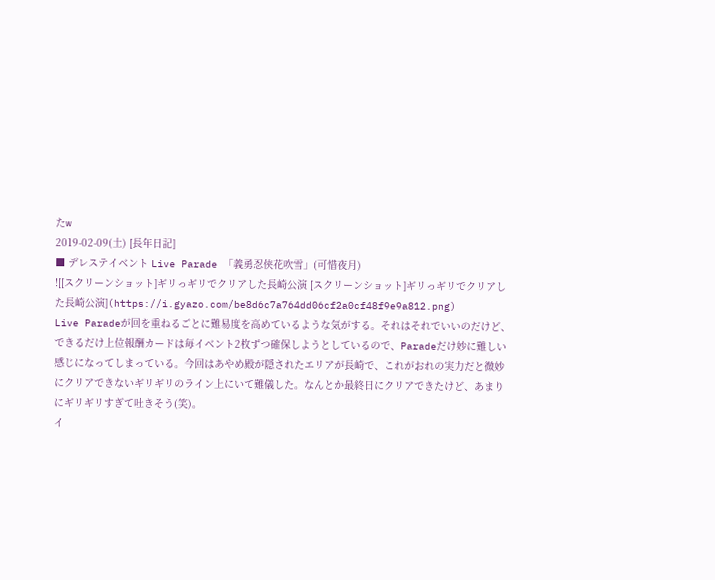たw
2019-02-09(土) [長年日記]
■ デレステイベント Live Parade 「義勇忍侠花吹雪」(可惜夜月)
![[スクリーンショット]ギリっギリでクリアした長崎公演 [スクリーンショット]ギリっギリでクリアした長崎公演](https://i.gyazo.com/be8d6c7a764dd06cf2a0cf48f9e9a812.png)
Live Paradeが回を重ねるごとに難易度を高めているような気がする。それはそれでいいのだけど、できるだけ上位報酬カードは毎イベント2枚ずつ確保しようとしているので、Paradeだけ妙に難しい感じになってしまっている。今回はあやめ殿が隠されたエリアが長崎で、これがおれの実力だと微妙にクリアできないギリギリのライン上にいて難儀した。なんとか最終日にクリアできたけど、あまりにギリギリすぎて吐きそう(笑)。
イ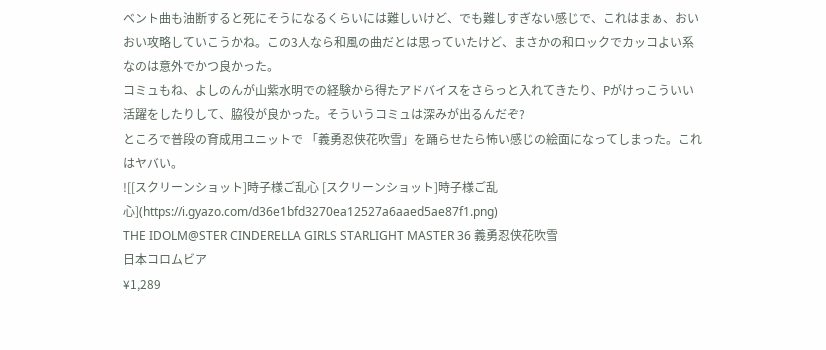ベント曲も油断すると死にそうになるくらいには難しいけど、でも難しすぎない感じで、これはまぁ、おいおい攻略していこうかね。この3人なら和風の曲だとは思っていたけど、まさかの和ロックでカッコよい系なのは意外でかつ良かった。
コミュもね、よしのんが山紫水明での経験から得たアドバイスをさらっと入れてきたり、Pがけっこういい活躍をしたりして、脇役が良かった。そういうコミュは深みが出るんだぞ?
ところで普段の育成用ユニットで 「義勇忍侠花吹雪」を踊らせたら怖い感じの絵面になってしまった。これはヤバい。
![[スクリーンショット]時子様ご乱心 [スクリーンショット]時子様ご乱心](https://i.gyazo.com/d36e1bfd3270ea12527a6aaed5ae87f1.png)
THE IDOLM@STER CINDERELLA GIRLS STARLIGHT MASTER 36 義勇忍侠花吹雪
日本コロムビア
¥1,289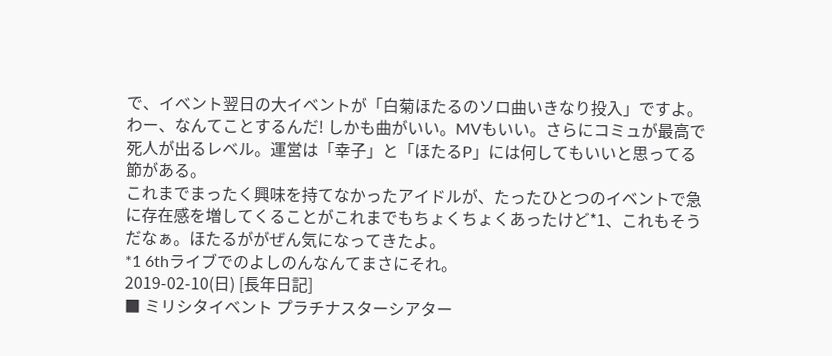で、イベント翌日の大イベントが「白菊ほたるのソロ曲いきなり投入」ですよ。わー、なんてことするんだ! しかも曲がいい。MVもいい。さらにコミュが最高で死人が出るレベル。運営は「幸子」と「ほたるP」には何してもいいと思ってる節がある。
これまでまったく興味を持てなかったアイドルが、たったひとつのイベントで急に存在感を増してくることがこれまでもちょくちょくあったけど*1、これもそうだなぁ。ほたるががぜん気になってきたよ。
*1 6thライブでのよしのんなんてまさにそれ。
2019-02-10(日) [長年日記]
■ ミリシタイベント プラチナスターシアター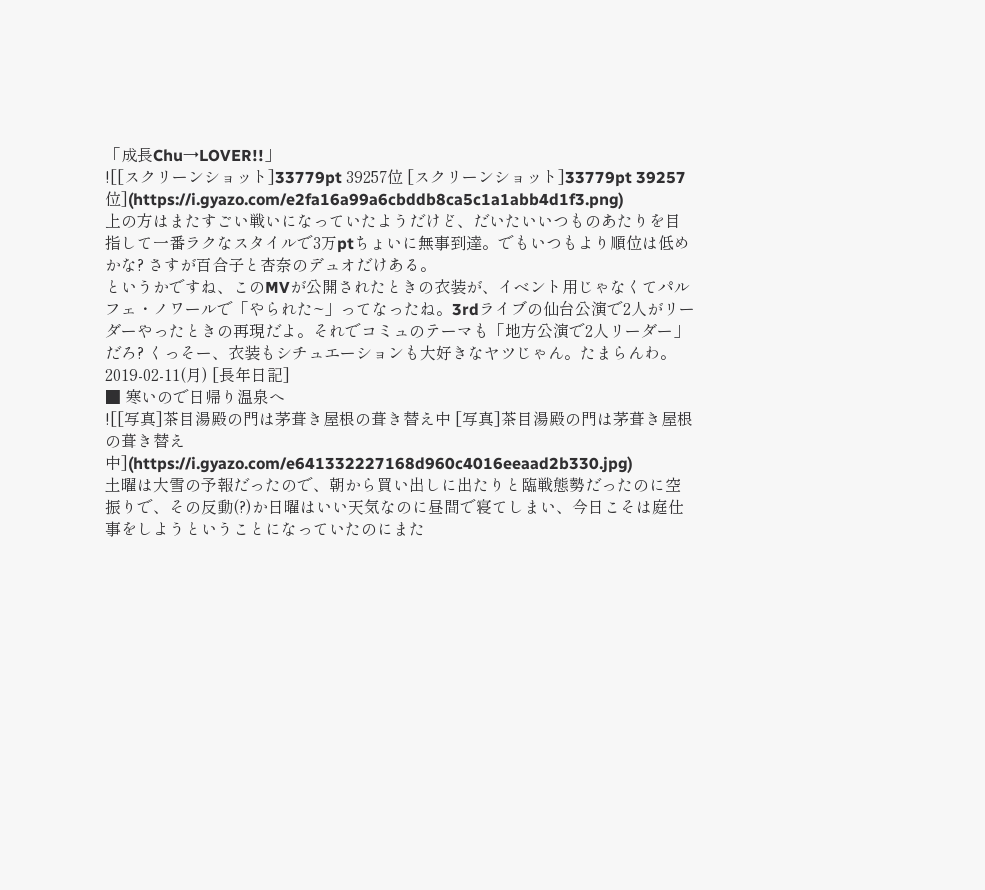「成長Chu→LOVER!!」
![[スクリーンショット]33779pt 39257位 [スクリーンショット]33779pt 39257位](https://i.gyazo.com/e2fa16a99a6cbddb8ca5c1a1abb4d1f3.png)
上の方はまたすごい戦いになっていたようだけど、だいたいいつものあたりを目指して一番ラクなスタイルで3万ptちょいに無事到達。でもいつもより順位は低めかな? さすが百合子と杏奈のデュオだけある。
というかですね、このMVが公開されたときの衣装が、イベント用じゃなくてパルフェ・ノワールで「やられた~」ってなったね。3rdライブの仙台公演で2人がリーダーやったときの再現だよ。それでコミュのテーマも「地方公演で2人リーダー」だろ? くっそー、衣装もシチュエーションも大好きなヤツじゃん。たまらんわ。
2019-02-11(月) [長年日記]
■ 寒いので日帰り温泉へ
![[写真]茶目湯殿の門は茅葺き屋根の葺き替え中 [写真]茶目湯殿の門は茅葺き屋根の葺き替え中](https://i.gyazo.com/e641332227168d960c4016eeaad2b330.jpg)
土曜は大雪の予報だったので、朝から買い出しに出たりと臨戦態勢だったのに空振りで、その反動(?)か日曜はいい天気なのに昼間で寝てしまい、今日こそは庭仕事をしようということになっていたのにまた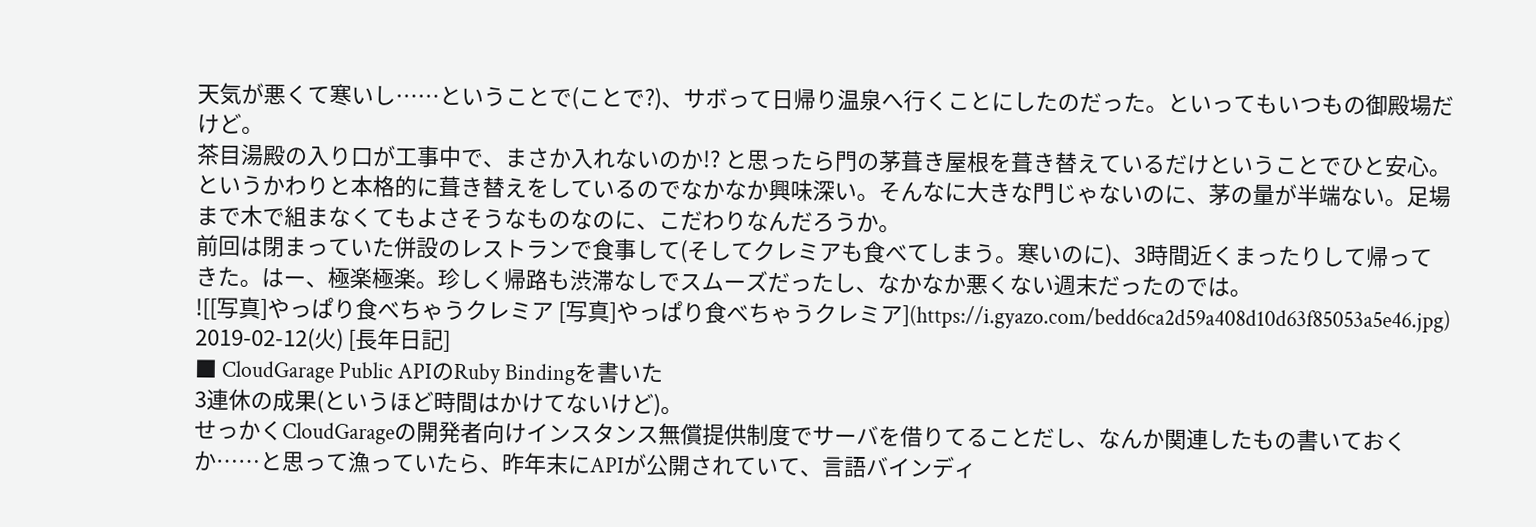天気が悪くて寒いし……ということで(ことで?)、サボって日帰り温泉へ行くことにしたのだった。といってもいつもの御殿場だけど。
茶目湯殿の入り口が工事中で、まさか入れないのか!? と思ったら門の茅葺き屋根を葺き替えているだけということでひと安心。というかわりと本格的に葺き替えをしているのでなかなか興味深い。そんなに大きな門じゃないのに、茅の量が半端ない。足場まで木で組まなくてもよさそうなものなのに、こだわりなんだろうか。
前回は閉まっていた併設のレストランで食事して(そしてクレミアも食べてしまう。寒いのに)、3時間近くまったりして帰ってきた。はー、極楽極楽。珍しく帰路も渋滞なしでスムーズだったし、なかなか悪くない週末だったのでは。
![[写真]やっぱり食べちゃうクレミア [写真]やっぱり食べちゃうクレミア](https://i.gyazo.com/bedd6ca2d59a408d10d63f85053a5e46.jpg)
2019-02-12(火) [長年日記]
■ CloudGarage Public APIのRuby Bindingを書いた
3連休の成果(というほど時間はかけてないけど)。
せっかくCloudGarageの開発者向けインスタンス無償提供制度でサーバを借りてることだし、なんか関連したもの書いておくか……と思って漁っていたら、昨年末にAPIが公開されていて、言語バインディ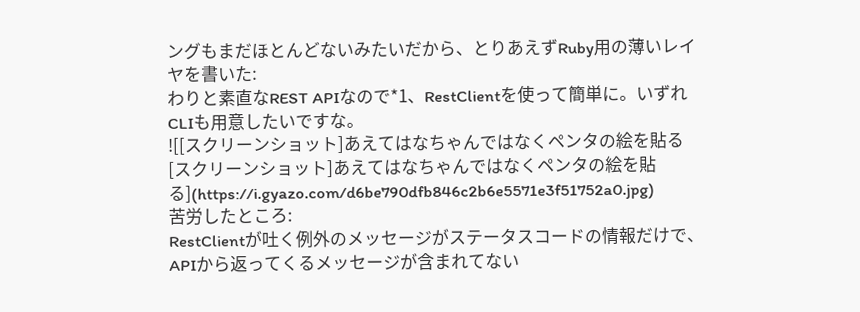ングもまだほとんどないみたいだから、とりあえずRuby用の薄いレイヤを書いた:
わりと素直なREST APIなので*1、RestClientを使って簡単に。いずれCLIも用意したいですな。
![[スクリーンショット]あえてはなちゃんではなくペンタの絵を貼る [スクリーンショット]あえてはなちゃんではなくペンタの絵を貼る](https://i.gyazo.com/d6be790dfb846c2b6e5571e3f51752a0.jpg)
苦労したところ:
RestClientが吐く例外のメッセージがステータスコードの情報だけで、APIから返ってくるメッセージが含まれてない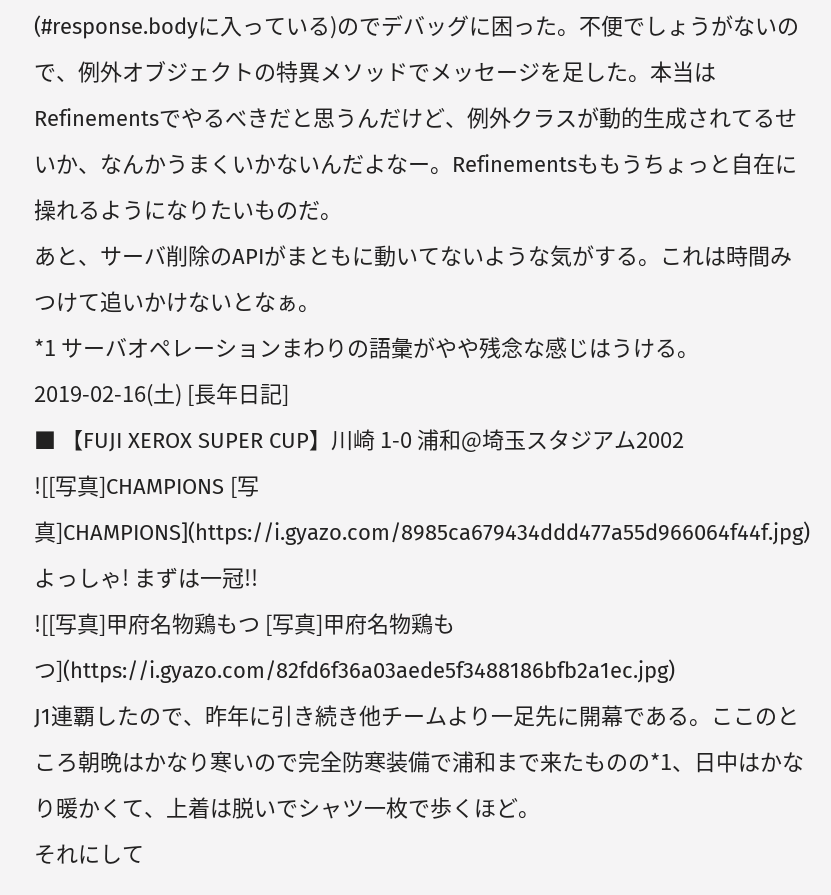(#response.bodyに入っている)のでデバッグに困った。不便でしょうがないので、例外オブジェクトの特異メソッドでメッセージを足した。本当はRefinementsでやるべきだと思うんだけど、例外クラスが動的生成されてるせいか、なんかうまくいかないんだよなー。Refinementsももうちょっと自在に操れるようになりたいものだ。
あと、サーバ削除のAPIがまともに動いてないような気がする。これは時間みつけて追いかけないとなぁ。
*1 サーバオペレーションまわりの語彙がやや残念な感じはうける。
2019-02-16(土) [長年日記]
■ 【FUJI XEROX SUPER CUP】川崎 1-0 浦和@埼玉スタジアム2002
![[写真]CHAMPIONS [写真]CHAMPIONS](https://i.gyazo.com/8985ca679434ddd477a55d966064f44f.jpg)
よっしゃ! まずは一冠!!
![[写真]甲府名物鶏もつ [写真]甲府名物鶏もつ](https://i.gyazo.com/82fd6f36a03aede5f3488186bfb2a1ec.jpg)
J1連覇したので、昨年に引き続き他チームより一足先に開幕である。ここのところ朝晩はかなり寒いので完全防寒装備で浦和まで来たものの*1、日中はかなり暖かくて、上着は脱いでシャツ一枚で歩くほど。
それにして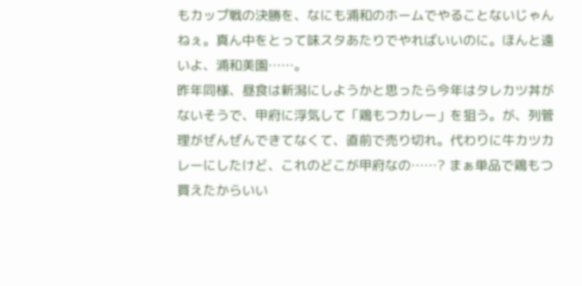もカップ戦の決勝を、なにも浦和のホームでやることないじゃんねぇ。真ん中をとって味スタあたりでやればいいのに。ほんと遠いよ、浦和美園……。
昨年同様、昼食は新潟にしようかと思ったら今年はタレカツ丼がないそうで、甲府に浮気して「鶏もつカレー」を狙う。が、列管理がぜんぜんできてなくて、直前で売り切れ。代わりに牛カツカレーにしたけど、これのどこが甲府なの……? まぁ単品で鶏もつ買えたからいい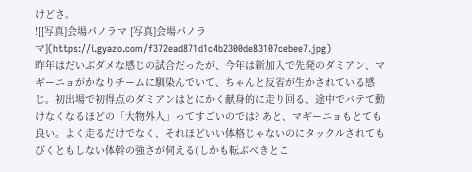けどさ。
![[写真]会場パノラマ [写真]会場パノラマ](https://i.gyazo.com/f372ead871d1c4b2300de83107cebee7.jpg)
昨年はだいぶダメな感じの試合だったが、今年は新加入で先発のダミアン、マギーニョがかなりチームに馴染んでいて、ちゃんと反省が生かされている感じ。初出場で初得点のダミアンはとにかく献身的に走り回る、途中でバテて動けなくなるほどの「大物外人」ってすごいのでは? あと、マギーニョもとても良い。よく走るだけでなく、それほどいい体格じゃないのにタックルされてもびくともしない体幹の強さが伺える(しかも転ぶべきとこ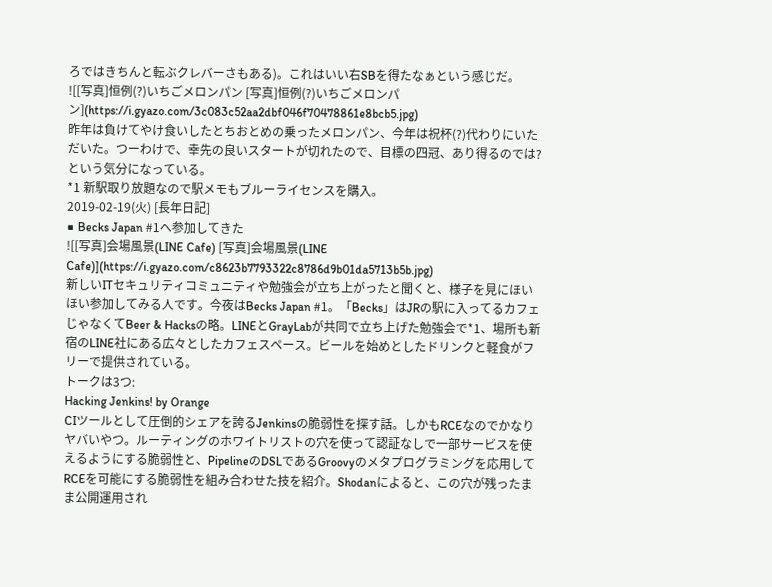ろではきちんと転ぶクレバーさもある)。これはいい右SBを得たなぁという感じだ。
![[写真]恒例(?)いちごメロンパン [写真]恒例(?)いちごメロンパン](https://i.gyazo.com/3c083c52aa2dbf046f70478861e8bcb5.jpg)
昨年は負けてやけ食いしたとちおとめの乗ったメロンパン、今年は祝杯(?)代わりにいただいた。つーわけで、幸先の良いスタートが切れたので、目標の四冠、あり得るのでは? という気分になっている。
*1 新駅取り放題なので駅メモもブルーライセンスを購入。
2019-02-19(火) [長年日記]
■ Becks Japan #1へ参加してきた
![[写真]会場風景(LINE Cafe) [写真]会場風景(LINE Cafe)](https://i.gyazo.com/c8623b7793322c8786d9b01da5713b5b.jpg)
新しいITセキュリティコミュニティや勉強会が立ち上がったと聞くと、様子を見にほいほい参加してみる人です。今夜はBecks Japan #1。「Becks」はJRの駅に入ってるカフェじゃなくてBeer & Hacksの略。LINEとGrayLabが共同で立ち上げた勉強会で*1、場所も新宿のLINE社にある広々としたカフェスペース。ビールを始めとしたドリンクと軽食がフリーで提供されている。
トークは3つ:
Hacking Jenkins! by Orange
CIツールとして圧倒的シェアを誇るJenkinsの脆弱性を探す話。しかもRCEなのでかなりヤバいやつ。ルーティングのホワイトリストの穴を使って認証なしで一部サービスを使えるようにする脆弱性と、PipelineのDSLであるGroovyのメタプログラミングを応用してRCEを可能にする脆弱性を組み合わせた技を紹介。Shodanによると、この穴が残ったまま公開運用され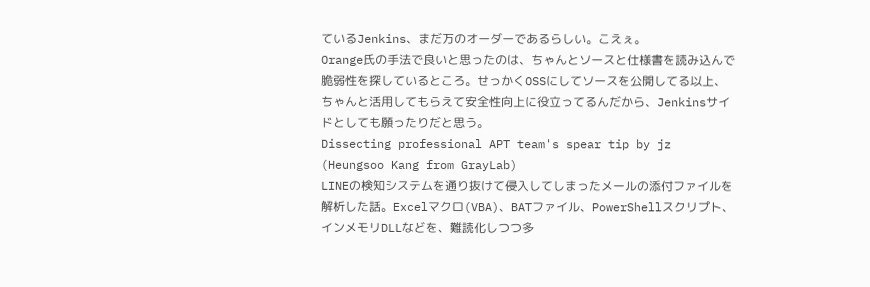ているJenkins、まだ万のオーダーであるらしい。こえぇ。
Orange氏の手法で良いと思ったのは、ちゃんとソースと仕様書を読み込んで脆弱性を探しているところ。せっかくOSSにしてソースを公開してる以上、ちゃんと活用してもらえて安全性向上に役立ってるんだから、Jenkinsサイドとしても願ったりだと思う。
Dissecting professional APT team's spear tip by jz (Heungsoo Kang from GrayLab)
LINEの検知システムを通り抜けて侵入してしまったメールの添付ファイルを解析した話。Excelマクロ(VBA)、BATファイル、PowerShellスクリプト、インメモリDLLなどを、難読化しつつ多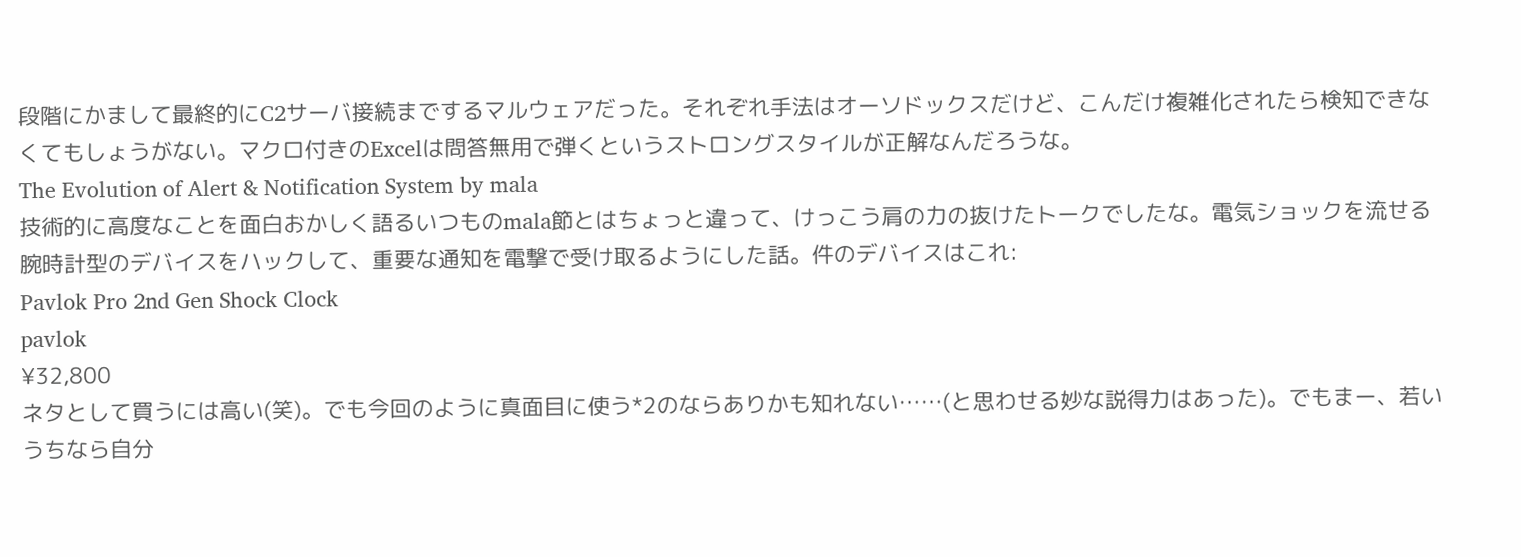段階にかまして最終的にC2サーバ接続までするマルウェアだった。それぞれ手法はオーソドックスだけど、こんだけ複雑化されたら検知できなくてもしょうがない。マクロ付きのExcelは問答無用で弾くというストロングスタイルが正解なんだろうな。
The Evolution of Alert & Notification System by mala
技術的に高度なことを面白おかしく語るいつものmala節とはちょっと違って、けっこう肩の力の抜けたトークでしたな。電気ショックを流せる腕時計型のデバイスをハックして、重要な通知を電撃で受け取るようにした話。件のデバイスはこれ:
Pavlok Pro 2nd Gen Shock Clock
pavlok
¥32,800
ネタとして買うには高い(笑)。でも今回のように真面目に使う*2のならありかも知れない……(と思わせる妙な説得力はあった)。でもまー、若いうちなら自分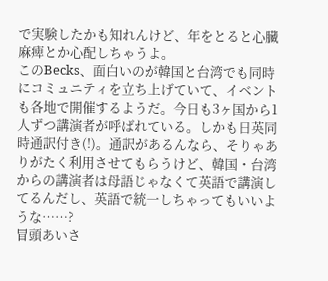で実験したかも知れんけど、年をとると心臓麻痺とか心配しちゃうよ。
このBecks、面白いのが韓国と台湾でも同時にコミュニティを立ち上げていて、イベントも各地で開催するようだ。今日も3ヶ国から1人ずつ講演者が呼ばれている。しかも日英同時通訳付き(!)。通訳があるんなら、そりゃありがたく利用させてもらうけど、韓国・台湾からの講演者は母語じゃなくて英語で講演してるんだし、英語で統一しちゃってもいいような……?
冒頭あいさ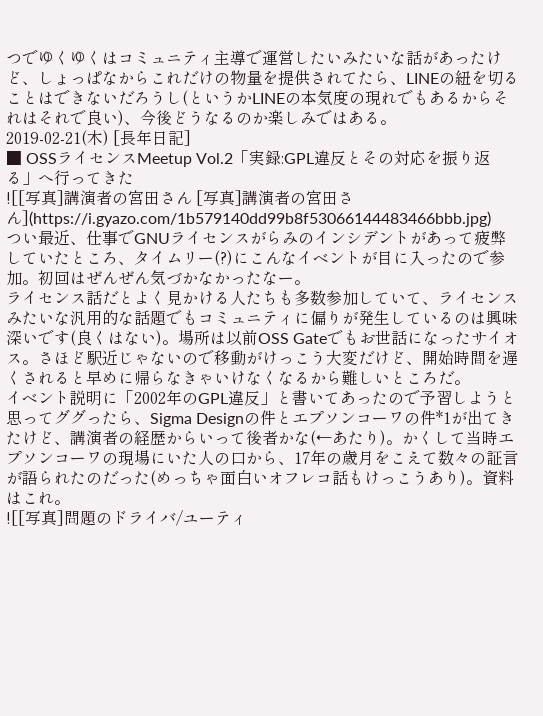つでゆくゆくはコミュニティ主導で運営したいみたいな話があったけど、しょっぱなからこれだけの物量を提供されてたら、LINEの紐を切ることはできないだろうし(というかLINEの本気度の現れでもあるからそれはそれで良い)、今後どうなるのか楽しみではある。
2019-02-21(木) [長年日記]
■ OSSライセンスMeetup Vol.2「実録:GPL違反とその対応を振り返る」へ行ってきた
![[写真]講演者の宮田さん [写真]講演者の宮田さん](https://i.gyazo.com/1b579140dd99b8f53066144483466bbb.jpg)
つい最近、仕事でGNUライセンスがらみのインシデントがあって疲弊していたところ、タイムリー(?)にこんなイベントが目に入ったので参加。初回はぜんぜん気づかなかったなー。
ライセンス話だとよく見かける人たちも多数参加していて、ライセンスみたいな汎用的な話題でもコミュニティに偏りが発生しているのは興味深いです(良くはない)。場所は以前OSS Gateでもお世話になったサイオス。さほど駅近じゃないので移動がけっこう大変だけど、開始時間を遅くされると早めに帰らなきゃいけなくなるから難しいところだ。
イベント説明に「2002年のGPL違反」と書いてあったので予習しようと思ってググったら、Sigma Designの件とエプソンコーワの件*1が出てきたけど、講演者の経歴からいって後者かな(←あたり)。かくして当時エプソンコーワの現場にいた人の口から、17年の歳月をこえて数々の証言が語られたのだった(めっちゃ面白いオフレコ話もけっこうあり)。資料はこれ。
![[写真]問題のドライバ/ユーティ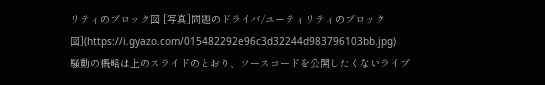リティのブロック図 [写真]問題のドライバ/ユーティリティのブロック図](https://i.gyazo.com/015482292e96c3d32244d983796103bb.jpg)
騒動の概略は上のスライドのとおり、ソースコードを公開したくないライブ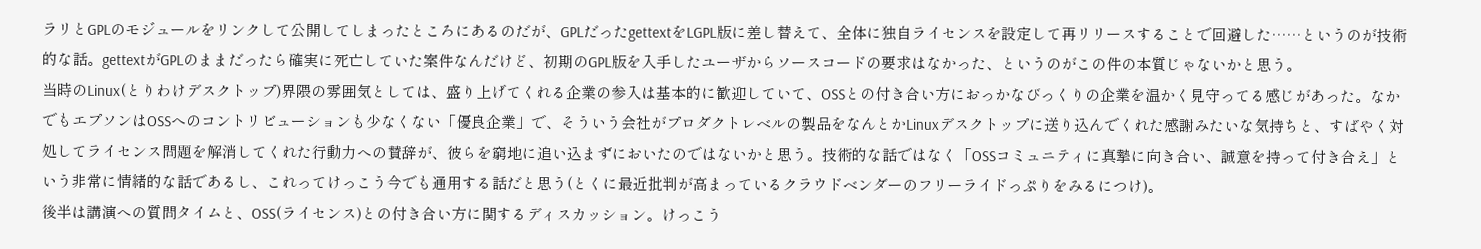ラリとGPLのモジュールをリンクして公開してしまったところにあるのだが、GPLだったgettextをLGPL版に差し替えて、全体に独自ライセンスを設定して再リリースすることで回避した……というのが技術的な話。gettextがGPLのままだったら確実に死亡していた案件なんだけど、初期のGPL版を入手したユーザからソースコードの要求はなかった、というのがこの件の本質じゃないかと思う。
当時のLinux(とりわけデスクトップ)界隈の雰囲気としては、盛り上げてくれる企業の参入は基本的に歓迎していて、OSSとの付き合い方におっかなびっくりの企業を温かく見守ってる感じがあった。なかでもエプソンはOSSへのコントリビューションも少なくない「優良企業」で、そういう会社がプロダクトレベルの製品をなんとかLinuxデスクトップに送り込んでくれた感謝みたいな気持ちと、すばやく対処してライセンス問題を解消してくれた行動力への賛辞が、彼らを窮地に追い込まずにおいたのではないかと思う。技術的な話ではなく「OSSコミュニティに真摯に向き合い、誠意を持って付き合え」という非常に情緒的な話であるし、これってけっこう今でも通用する話だと思う(とくに最近批判が高まっているクラウドベンダーのフリーライドっぷりをみるにつけ)。
後半は講演への質問タイムと、OSS(ライセンス)との付き合い方に関するディスカッション。けっこう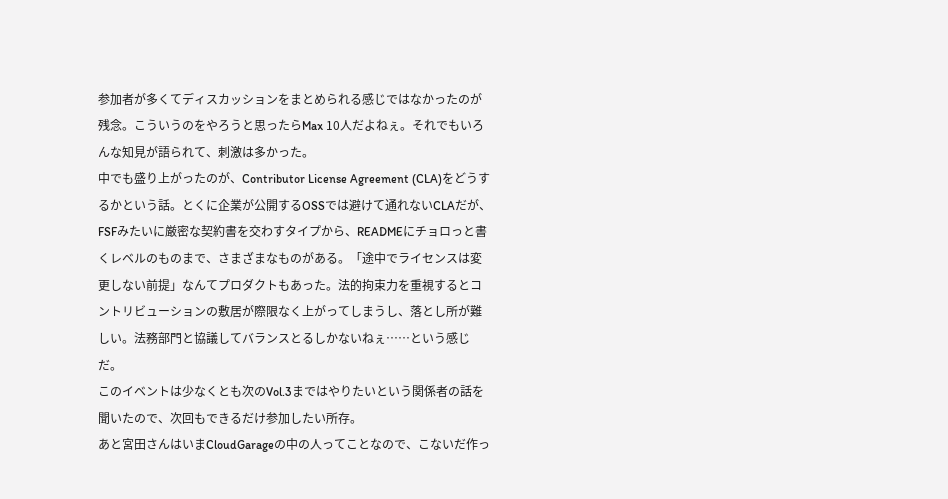参加者が多くてディスカッションをまとめられる感じではなかったのが残念。こういうのをやろうと思ったらMax 10人だよねぇ。それでもいろんな知見が語られて、刺激は多かった。
中でも盛り上がったのが、Contributor License Agreement (CLA)をどうするかという話。とくに企業が公開するOSSでは避けて通れないCLAだが、FSFみたいに厳密な契約書を交わすタイプから、READMEにチョロっと書くレベルのものまで、さまざまなものがある。「途中でライセンスは変更しない前提」なんてプロダクトもあった。法的拘束力を重視するとコントリビューションの敷居が際限なく上がってしまうし、落とし所が難しい。法務部門と協議してバランスとるしかないねぇ……という感じだ。
このイベントは少なくとも次のVol.3まではやりたいという関係者の話を聞いたので、次回もできるだけ参加したい所存。
あと宮田さんはいまCloudGarageの中の人ってことなので、こないだ作っ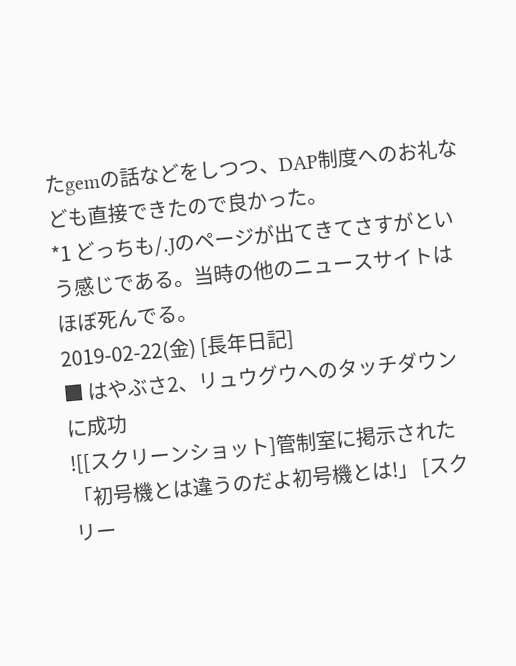たgemの話などをしつつ、DAP制度へのお礼なども直接できたので良かった。
*1 どっちも/.Jのページが出てきてさすがという感じである。当時の他のニュースサイトはほぼ死んでる。
2019-02-22(金) [長年日記]
■ はやぶさ2、リュウグウへのタッチダウンに成功
![[スクリーンショット]管制室に掲示された「初号機とは違うのだよ初号機とは!」 [スクリー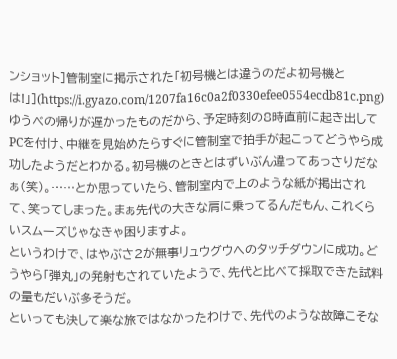ンショット]管制室に掲示された「初号機とは違うのだよ初号機とは!」](https://i.gyazo.com/1207fa16c0a2f0330efee0554ecdb81c.png)
ゆうべの帰りが遅かったものだから、予定時刻の8時直前に起き出してPCを付け、中継を見始めたらすぐに管制室で拍手が起こってどうやら成功したようだとわかる。初号機のときとはずいぶん違ってあっさりだなぁ(笑)。……とか思っていたら、管制室内で上のような紙が掲出されて、笑ってしまった。まぁ先代の大きな肩に乗ってるんだもん、これくらいスムーズじゃなきゃ困りますよ。
というわけで、はやぶさ2が無事リュウグウへのタッチダウンに成功。どうやら「弾丸」の発射もされていたようで、先代と比べて採取できた試料の量もだいぶ多そうだ。
といっても決して楽な旅ではなかったわけで、先代のような故障こそな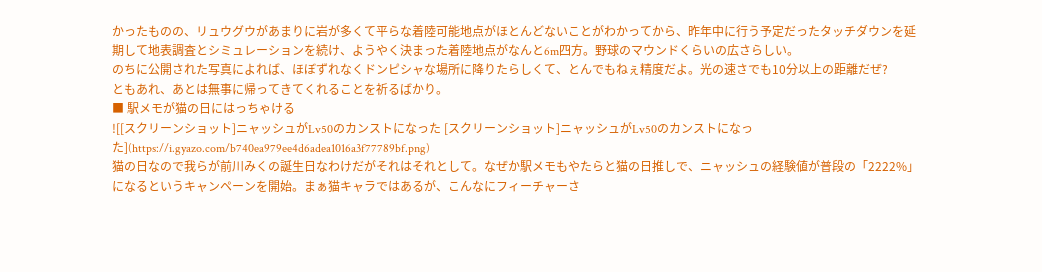かったものの、リュウグウがあまりに岩が多くて平らな着陸可能地点がほとんどないことがわかってから、昨年中に行う予定だったタッチダウンを延期して地表調査とシミュレーションを続け、ようやく決まった着陸地点がなんと6m四方。野球のマウンドくらいの広さらしい。
のちに公開された写真によれば、ほぼずれなくドンピシャな場所に降りたらしくて、とんでもねぇ精度だよ。光の速さでも10分以上の距離だぜ?
ともあれ、あとは無事に帰ってきてくれることを祈るばかり。
■ 駅メモが猫の日にはっちゃける
![[スクリーンショット]ニャッシュがLv50のカンストになった [スクリーンショット]ニャッシュがLv50のカンストになった](https://i.gyazo.com/b740ea979ee4d6adea1016a3f77789bf.png)
猫の日なので我らが前川みくの誕生日なわけだがそれはそれとして。なぜか駅メモもやたらと猫の日推しで、ニャッシュの経験値が普段の「2222%」になるというキャンペーンを開始。まぁ猫キャラではあるが、こんなにフィーチャーさ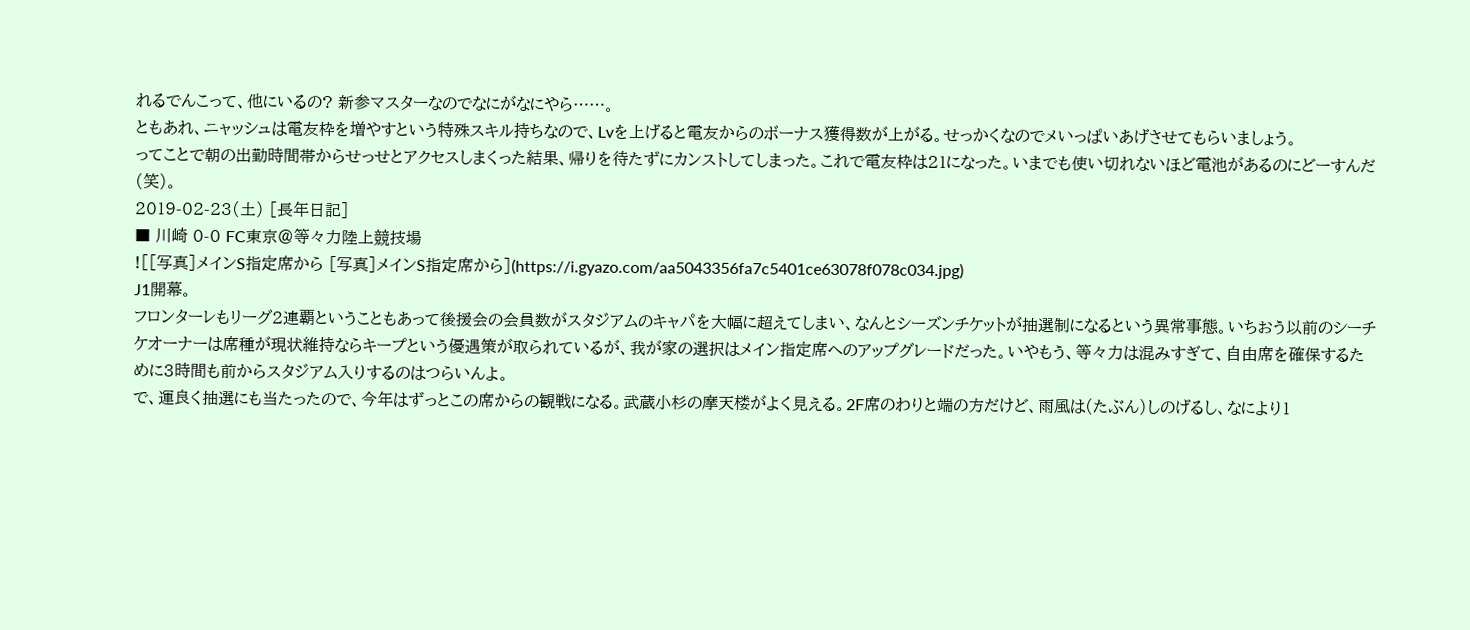れるでんこって、他にいるの? 新参マスターなのでなにがなにやら……。
ともあれ、ニャッシュは電友枠を増やすという特殊スキル持ちなので、Lvを上げると電友からのボーナス獲得数が上がる。せっかくなのでメいっぱいあげさせてもらいましょう。
ってことで朝の出勤時間帯からせっせとアクセスしまくった結果、帰りを待たずにカンストしてしまった。これで電友枠は21になった。いまでも使い切れないほど電池があるのにどーすんだ(笑)。
2019-02-23(土) [長年日記]
■ 川崎 0-0 FC東京@等々力陸上競技場
![[写真]メインS指定席から [写真]メインS指定席から](https://i.gyazo.com/aa5043356fa7c5401ce63078f078c034.jpg)
J1開幕。
フロンターレもリーグ2連覇ということもあって後援会の会員数がスタジアムのキャパを大幅に超えてしまい、なんとシーズンチケットが抽選制になるという異常事態。いちおう以前のシーチケオーナーは席種が現状維持ならキープという優遇策が取られているが、我が家の選択はメイン指定席へのアップグレードだった。いやもう、等々力は混みすぎて、自由席を確保するために3時間も前からスタジアム入りするのはつらいんよ。
で、運良く抽選にも当たったので、今年はずっとこの席からの観戦になる。武蔵小杉の摩天楼がよく見える。2F席のわりと端の方だけど、雨風は(たぶん)しのげるし、なにより1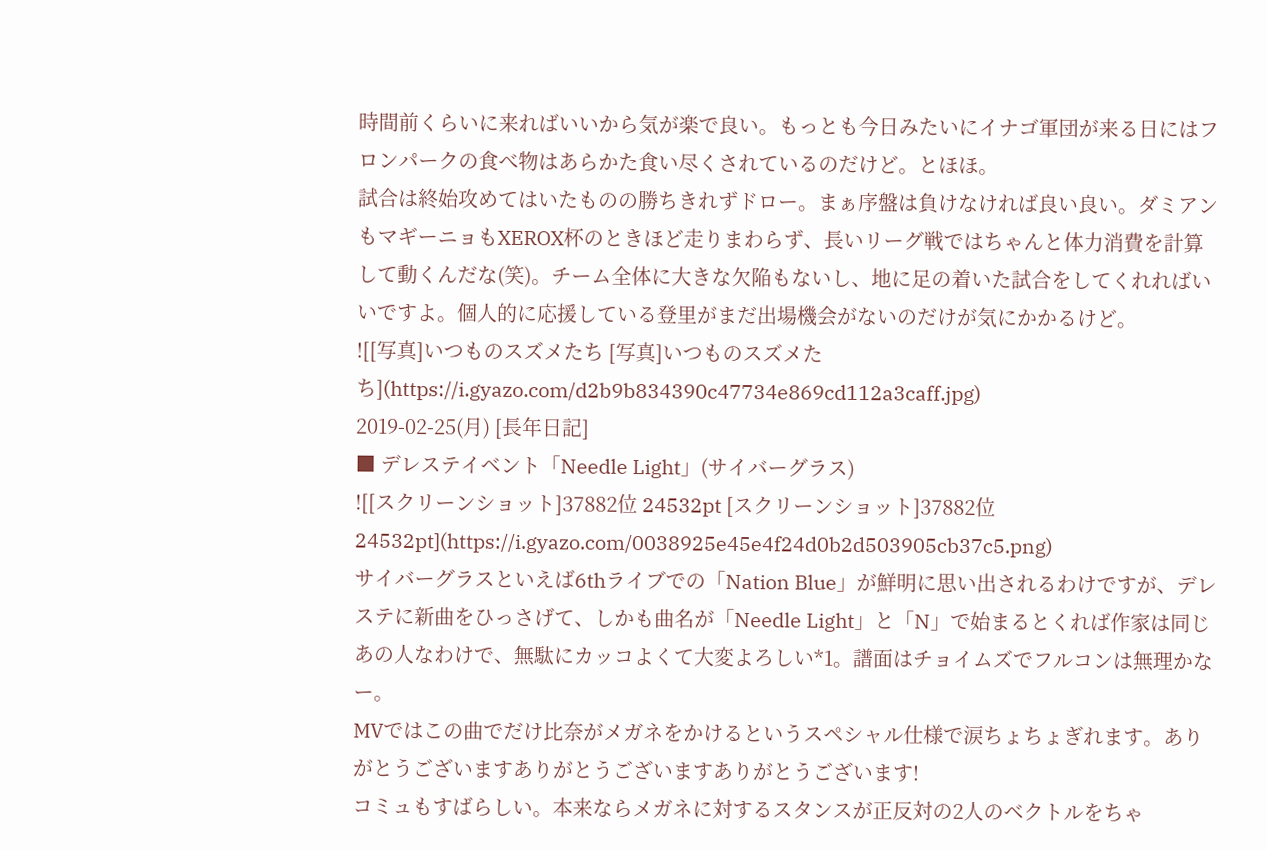時間前くらいに来ればいいから気が楽で良い。もっとも今日みたいにイナゴ軍団が来る日にはフロンパークの食べ物はあらかた食い尽くされているのだけど。とほほ。
試合は終始攻めてはいたものの勝ちきれずドロー。まぁ序盤は負けなければ良い良い。ダミアンもマギーニョもXEROX杯のときほど走りまわらず、長いリーグ戦ではちゃんと体力消費を計算して動くんだな(笑)。チーム全体に大きな欠陥もないし、地に足の着いた試合をしてくれればいいですよ。個人的に応援している登里がまだ出場機会がないのだけが気にかかるけど。
![[写真]いつものスズメたち [写真]いつものスズメたち](https://i.gyazo.com/d2b9b834390c47734e869cd112a3caff.jpg)
2019-02-25(月) [長年日記]
■ デレステイベント「Needle Light」(サイバーグラス)
![[スクリーンショット]37882位 24532pt [スクリーンショット]37882位 24532pt](https://i.gyazo.com/0038925e45e4f24d0b2d503905cb37c5.png)
サイバーグラスといえば6thライブでの「Nation Blue」が鮮明に思い出されるわけですが、デレステに新曲をひっさげて、しかも曲名が「Needle Light」と「N」で始まるとくれば作家は同じあの人なわけで、無駄にカッコよくて大変よろしい*1。譜面はチョイムズでフルコンは無理かなー。
MVではこの曲でだけ比奈がメガネをかけるというスペシャル仕様で涙ちょちょぎれます。ありがとうございますありがとうございますありがとうございます!
コミュもすばらしい。本来ならメガネに対するスタンスが正反対の2人のベクトルをちゃ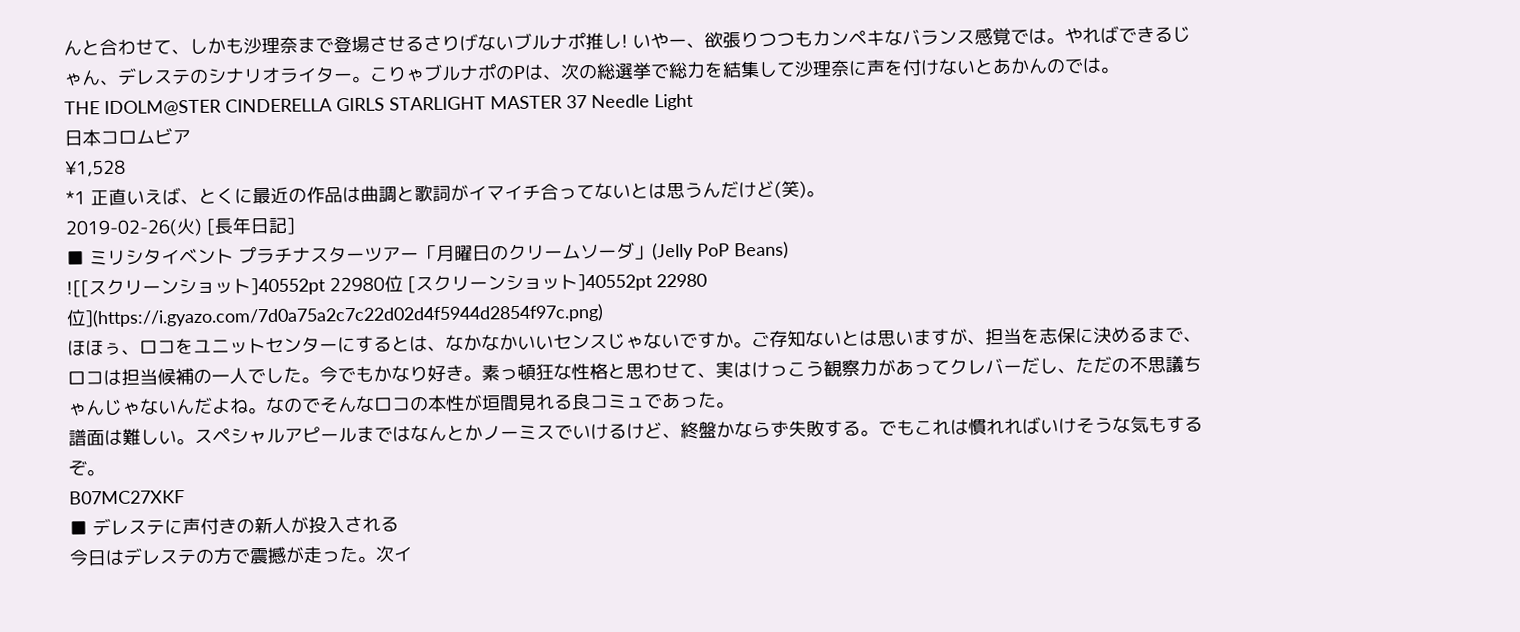んと合わせて、しかも沙理奈まで登場させるさりげないブルナポ推し! いやー、欲張りつつもカンペキなバランス感覚では。やればできるじゃん、デレステのシナリオライター。こりゃブルナポのPは、次の総選挙で総力を結集して沙理奈に声を付けないとあかんのでは。
THE IDOLM@STER CINDERELLA GIRLS STARLIGHT MASTER 37 Needle Light
日本コロムビア
¥1,528
*1 正直いえば、とくに最近の作品は曲調と歌詞がイマイチ合ってないとは思うんだけど(笑)。
2019-02-26(火) [長年日記]
■ ミリシタイベント プラチナスターツアー「月曜日のクリームソーダ」(Jelly PoP Beans)
![[スクリーンショット]40552pt 22980位 [スクリーンショット]40552pt 22980位](https://i.gyazo.com/7d0a75a2c7c22d02d4f5944d2854f97c.png)
ほほぅ、ロコをユニットセンターにするとは、なかなかいいセンスじゃないですか。ご存知ないとは思いますが、担当を志保に決めるまで、ロコは担当候補の一人でした。今でもかなり好き。素っ頓狂な性格と思わせて、実はけっこう観察力があってクレバーだし、ただの不思議ちゃんじゃないんだよね。なのでそんなロコの本性が垣間見れる良コミュであった。
譜面は難しい。スペシャルアピールまではなんとかノーミスでいけるけど、終盤かならず失敗する。でもこれは慣れればいけそうな気もするぞ。
B07MC27XKF
■ デレステに声付きの新人が投入される
今日はデレステの方で震撼が走った。次イ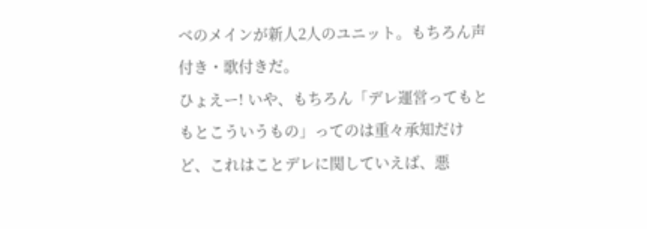ベのメインが新人2人のユニット。もちろん声付き・歌付きだ。
ひょえー! いや、もちろん「デレ運営ってもともとこういうもの」ってのは重々承知だけど、これはことデレに関していえば、悪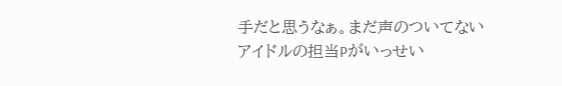手だと思うなぁ。まだ声のついてないアイドルの担当Pがいっせい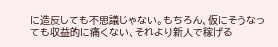に造反しても不思議じゃない。もちろん、仮にそうなっても収益的に痛くない、それより新人で稼げる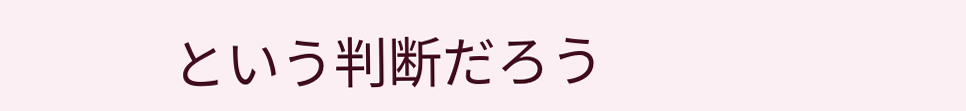という判断だろう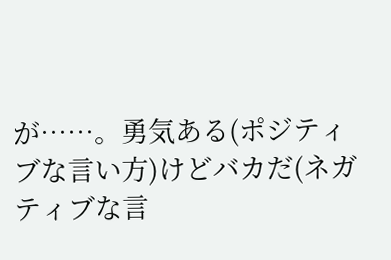が……。勇気ある(ポジティブな言い方)けどバカだ(ネガティブな言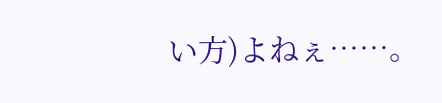い方)よねぇ……。